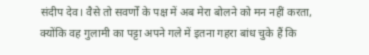संदीप देव। वैसे तो सवर्णों के पक्ष में अब मेरा बोलने को मन नहीं करता, क्योंकि वह गुलामी का पट्टा अपने गले में इतना गहरा बांध चुके हैं कि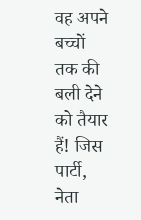वह अपने बच्चों तक की बली देने को तैयार हैं! जिस पार्टी, नेता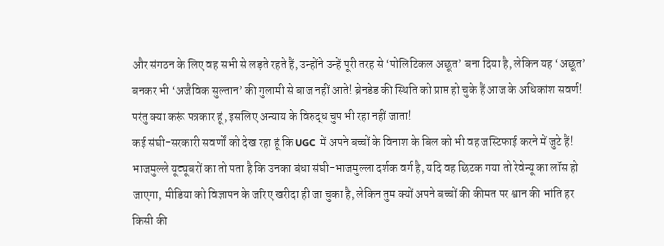और संगठन के लिए वह सभी से लड़ते रहते हैं, उन्होंने उन्हें पूरी तरह से ‘पोलिटिकल अछूत’ बना दिया है, लेकिन यह ‘अछूत’ बनकर भी ‘अजैविक सुल्तान’ की गुलामी से बाज नहीं आते! ब्रेनडेड की स्थिति को प्राप्त हो चुके हैं आज के अधिकांश सवर्ण! परंतु क्या करूं पत्रकार हूं, इसलिए अन्याय के विरुद्ध चुप भी रहा नहीं जाता!
कई संघी-सरकारी सवर्णों को देख रहा हूं कि UGC में अपने बच्चों के विनाश के बिल को भी वह जस्टिफाई करने में जुटे हैं! भाजमुल्ले यूट्यूबरों का तो पता है कि उनका बंधा संघी-भाजमुल्ला दर्शक वर्ग है, यदि वह छिटक गया तो रेवेन्यू का लॉस हो जाएगा, मीडिया को विज्ञापन के जरिए खरीदा ही जा चुका है, लेकिन तुम क्यों अपने बच्चों की कीमत पर श्वान की भांति हर किसी की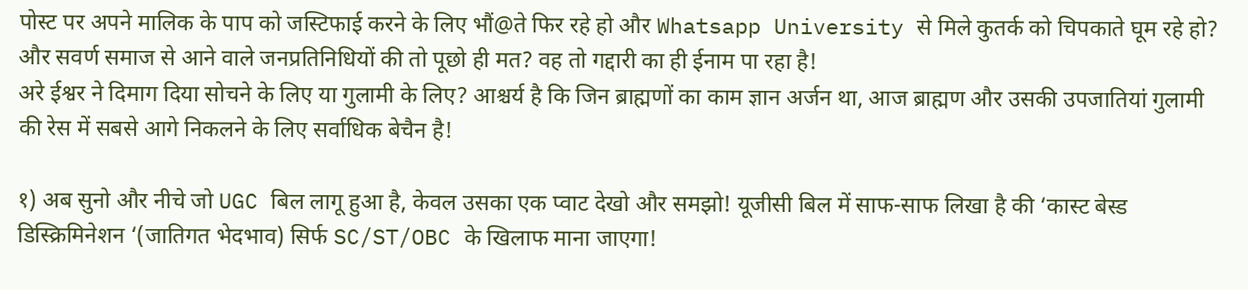पोस्ट पर अपने मालिक के पाप को जस्टिफाई करने के लिए भौं@ते फिर रहे हो और Whatsapp University से मिले कुतर्क को चिपकाते घूम रहे हो? और सवर्ण समाज से आने वाले जनप्रतिनिधियों की तो पूछो ही मत? वह तो गद्दारी का ही ईनाम पा रहा है!
अरे ईश्वर ने दिमाग दिया सोचने के लिए या गुलामी के लिए? आश्चर्य है कि जिन ब्राह्मणों का काम ज्ञान अर्जन था, आज ब्राह्मण और उसकी उपजातियां गुलामी की रेस में सबसे आगे निकलने के लिए सर्वाधिक बेचैन है!

१) अब सुनो और नीचे जो UGC बिल लागू हुआ है, केवल उसका एक प्वाट देखो और समझो! यूजीसी बिल में साफ-साफ लिखा है की ‘कास्ट बेस्ड डिस्क्रिमिनेशन ‘(जातिगत भेदभाव) सिर्फ SC/ST/OBC के खिलाफ माना जाएगा!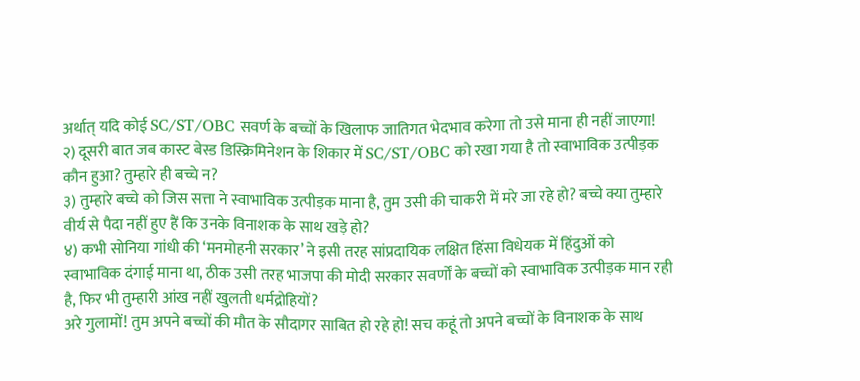अर्थात् यदि कोई SC/ST/OBC सवर्ण के बच्चों के खिलाफ जातिगत भेदभाव करेगा तो उसे माना ही नहीं जाएगा!
२) दूसरी बात जब कास्ट बेस्ड डिस्क्रिमिनेशन के शिकार में SC/ST/OBC को रखा गया है तो स्वाभाविक उत्पीड़क कौन हुआ? तुम्हारे ही बच्चे न?
३) तुम्हारे बच्चे को जिस सत्ता ने स्वाभाविक उत्पीड़क माना है, तुम उसी की चाकरी में मरे जा रहे हो? बच्चे क्या तुम्हारे वीर्य से पैदा नहीं हुए हैं कि उनके विनाशक के साथ खड़े हो?
४) कभी सोनिया गांधी की ‘मनमोहनी सरकार’ ने इसी तरह सांप्रदायिक लक्षित हिंसा विधेयक में हिंदुओं को स्वाभाविक दंगाई माना था, ठीक उसी तरह भाजपा की मोदी सरकार सवर्णों के बच्चों को स्वाभाविक उत्पीड़क मान रही है, फिर भी तुम्हारी आंख नहीं खुलती धर्मद्रोहियों?
अरे गुलामों! तुम अपने बच्चों की मौत के सौदागर साबित हो रहे हो! सच कहूं तो अपने बच्चों के विनाशक के साथ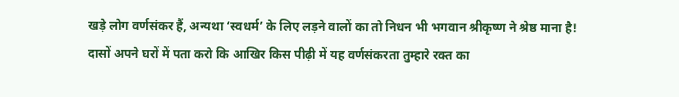खड़े लोग वर्णसंकर हैं, अन्यथा ‘स्वधर्म’ के लिए लड़ने वालों का तो निधन भी भगवान श्रीकृष्ण ने श्रेष्ठ माना है! दासों अपने घरों में पता करो कि आखिर किस पीढ़ी में यह वर्णसंकरता तुम्हारे रक्त का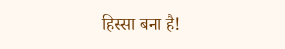हिस्सा बना है!